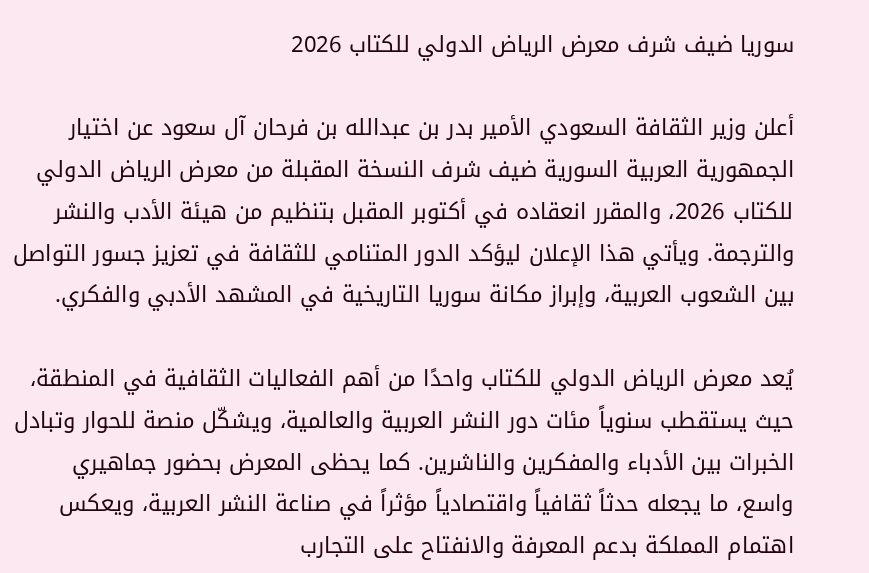سوريا ضيف شرف معرض الرياض الدولي للكتاب 2026

أعلن وزير الثقافة السعودي الأمير بدر بن عبدالله بن فرحان آل سعود عن اختيار الجمهورية العربية السورية ضيف شرف النسخة المقبلة من معرض الرياض الدولي للكتاب 2026، والمقرر انعقاده في أكتوبر المقبل بتنظيم من هيئة الأدب والنشر والترجمة. ويأتي هذا الإعلان ليؤكد الدور المتنامي للثقافة في تعزيز جسور التواصل بين الشعوب العربية، وإبراز مكانة سوريا التاريخية في المشهد الأدبي والفكري.

يُعد معرض الرياض الدولي للكتاب واحدًا من أهم الفعاليات الثقافية في المنطقة، حيث يستقطب سنوياً مئات دور النشر العربية والعالمية، ويشكّل منصة للحوار وتبادل الخبرات بين الأدباء والمفكرين والناشرين. كما يحظى المعرض بحضور جماهيري واسع، ما يجعله حدثاً ثقافياً واقتصادياً مؤثراً في صناعة النشر العربية، ويعكس اهتمام المملكة بدعم المعرفة والانفتاح على التجارب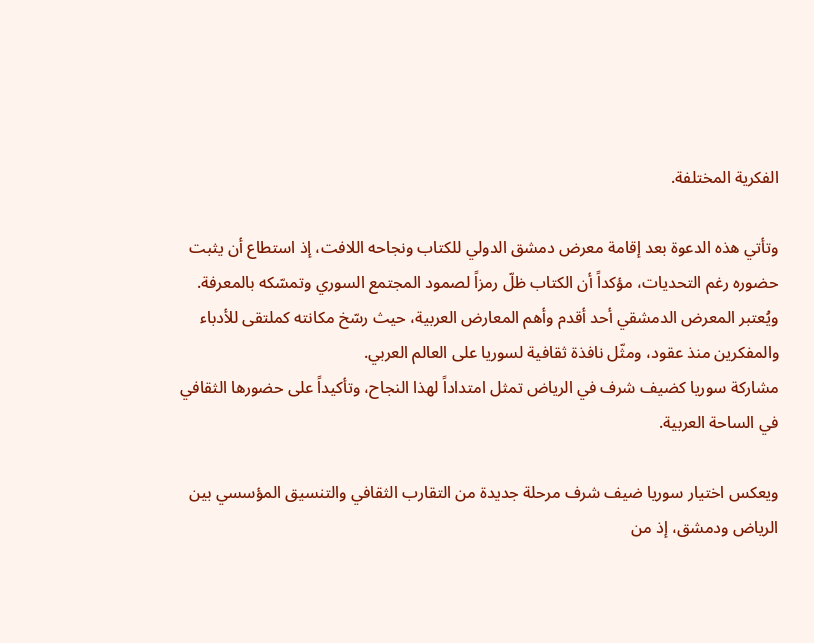الفكرية المختلفة.

وتأتي هذه الدعوة بعد إقامة معرض دمشق الدولي للكتاب ونجاحه اللافت، إذ استطاع أن يثبت حضوره رغم التحديات، مؤكداً أن الكتاب ظلّ رمزاً لصمود المجتمع السوري وتمسّكه بالمعرفة. ويُعتبر المعرض الدمشقي أحد أقدم وأهم المعارض العربية، حيث رسّخ مكانته كملتقى للأدباء والمفكرين منذ عقود، ومثّل نافذة ثقافية لسوريا على العالم العربي.
مشاركة سوريا كضيف شرف في الرياض تمثل امتداداً لهذا النجاح، وتأكيداً على حضورها الثقافي في الساحة العربية.

ويعكس اختيار سوريا ضيف شرف مرحلة جديدة من التقارب الثقافي والتنسيق المؤسسي بين الرياض ودمشق، إذ من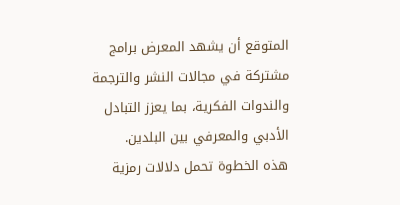المتوقع أن يشهد المعرض برامج مشتركة في مجالات النشر والترجمة والندوات الفكرية، بما يعزز التبادل الأدبي والمعرفي بين البلدين.
هذه الخطوة تحمل دلالات رمزية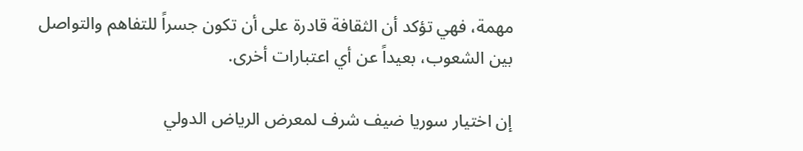مهمة، فهي تؤكد أن الثقافة قادرة على أن تكون جسراً للتفاهم والتواصل بين الشعوب، بعيداً عن أي اعتبارات أخرى.

إن اختيار سوريا ضيف شرف لمعرض الرياض الدولي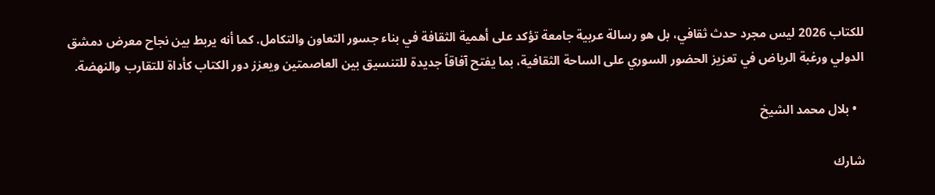للكتاب 2026 ليس مجرد حدث ثقافي، بل هو رسالة عربية جامعة تؤكد على أهمية الثقافة في بناء جسور التعاون والتكامل. كما أنه يربط بين نجاح معرض دمشق الدولي ورغبة الرياض في تعزيز الحضور السوري على الساحة الثقافية، بما يفتح آفاقاً جديدة للتنسيق بين العاصمتين ويعزز دور الكتاب كأداة للتقارب والنهضة.

  • بلال محمد الشيخ

شارك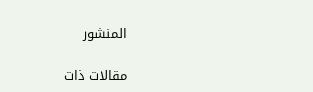المنشور

مقالات ذات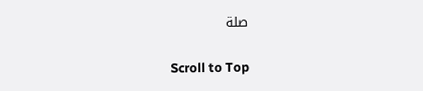صلة

Scroll to Top